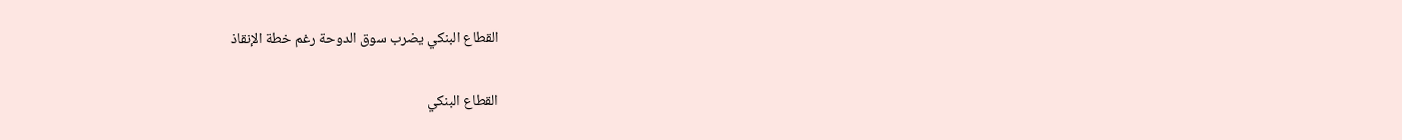القطاع البنكي يضرب سوق الدوحة رغم خطة الإنقاذ

القطاع البنكي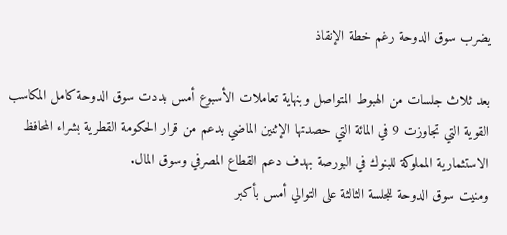يضرب سوق الدوحة رغم خطة الإنقاذ

بعد ثلاث جلسات من الهبوط المتواصل وبنهاية تعاملات الأسبوع أمس بددت سوق الدوحة كامل المكاسب القوية التي تجاوزت 9 في المائة التي حصدتها الإثنين الماضي بدعم من قرار الحكومة القطرية بشراء المحافظ الاستثمارية المملوكة للبنوك في البورصة بهدف دعم القطاع المصرفي وسوق المال.
ومنيت سوق الدوحة للجلسة الثالثة على التوالي أمس بأكبر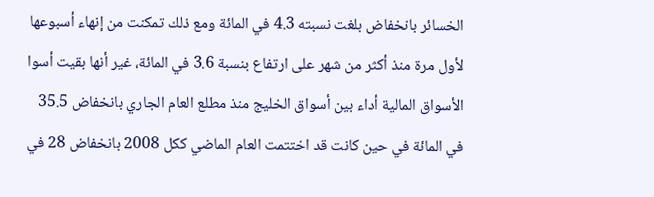الخسائر بانخفاض بلغت نسبته 4.3 في المائة ومع ذلك تمكنت من إنهاء أسبوعها لأول مرة منذ أكثر من شهر على ارتفاع بنسبة 3.6 في المائة، غير أنها بقيت أسوا الأسواق المالية أداء بين أسواق الخليج منذ مطلع العام الجاري بانخفاض 35.5 في المائة في حين كانت قد اختتمت العام الماضي ككل 2008 بانخفاض 28 في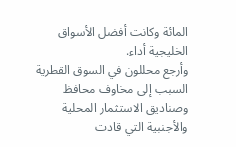المائة وكانت أفضل الأسواق الخليجية أداء.
وأرجع محللون في السوق القطرية السبب إلى مخاوف محافظ وصناديق الاستثمار المحلية والأجنبية التي قادت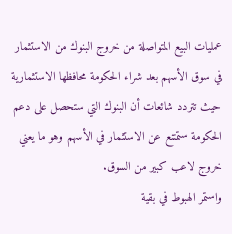عمليات البيع المتواصلة من خروج البنوك من الاستثمار في سوق الأسهم بعد شراء الحكومة محافظها الاستثمارية حيث تتردد شائعات أن البنوك التي ستحصل على دعم الحكومة ستمتنع عن الاستثمار في الأسهم وهو ما يعني خروج لاعب كبير من السوق.
واستمر الهبوط في بقية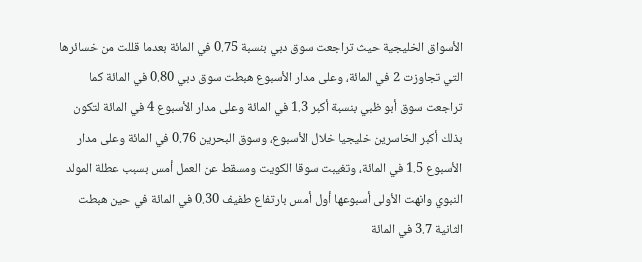الأسواق الخليجية حيث تراجعت سوق دبي بنسبة 0.75 في المائة بعدما قللت من خسائرها التي تجاوزت 2 في المائة، وعلى مدار الأسبوع هبطت سوق دبي 0.80 في المائة كما تراجعت سوق أبو ظبي بنسبة أكبر 1.3 في المائة وعلى مدار الأسبوع 4 في المائة لتكون بذلك أكبر الخاسرين خليجيا خلال الأسبوع، وسوق البحرين 0.76 في المائة وعلى مدار الأسبوع 1.5 في المائة، وتغيبت سوقا الكويت ومسقط عن العمل أمس بسبب عطلة المولد النبوي وانهت الأولى أسبوعها أول أمس بارتفاع طفيف 0.30 في المائة في حين هبطت الثانية 3.7 في المائة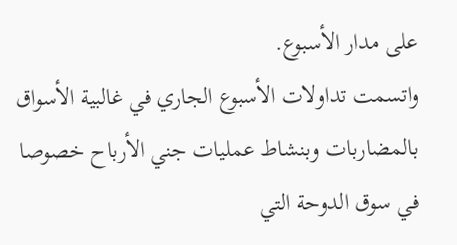على مدار الأسبوع.
واتسمت تداولات الأسبوع الجاري في غالبية الأسواق بالمضاربات وبنشاط عمليات جني الأرباح خصوصا في سوق الدوحة التي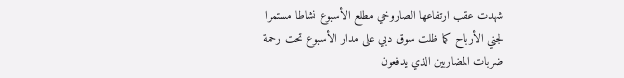شهدت عقب ارتفاعها الصاروخي مطلع الأسبوع نشاطا مستمرا لجني الأرباح كما ظلت سوق دبي على مدار الأسبوع تحت رحمة ضربات المضاربين الذي يدفعون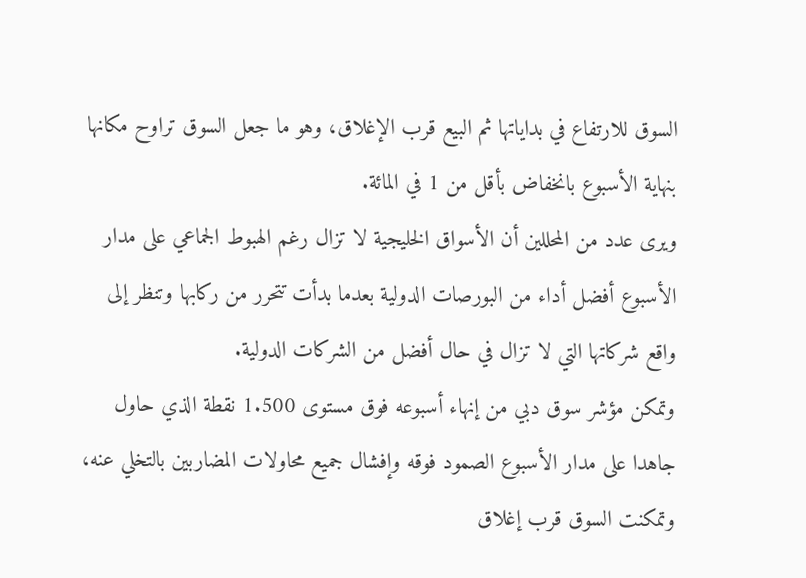السوق للارتفاع في بداياتها ثم البيع قرب الإغلاق، وهو ما جعل السوق تراوح مكانها بنهاية الأسبوع بانخفاض بأقل من 1 في المائة.
ويرى عدد من المحللين أن الأسواق الخليجية لا تزال رغم الهبوط الجماعي على مدار الأسبوع أفضل أداء من البورصات الدولية بعدما بدأت تتحرر من ركابها وتنظر إلى واقع شركاتها التي لا تزال في حال أفضل من الشركات الدولية.
وتمكن مؤشر سوق دبي من إنهاء أسبوعه فوق مستوى 1.500 نقطة الذي حاول جاهدا على مدار الأسبوع الصمود فوقه وإفشال جميع محاولات المضاربين بالتخلي عنه، وتمكنت السوق قرب إغلاق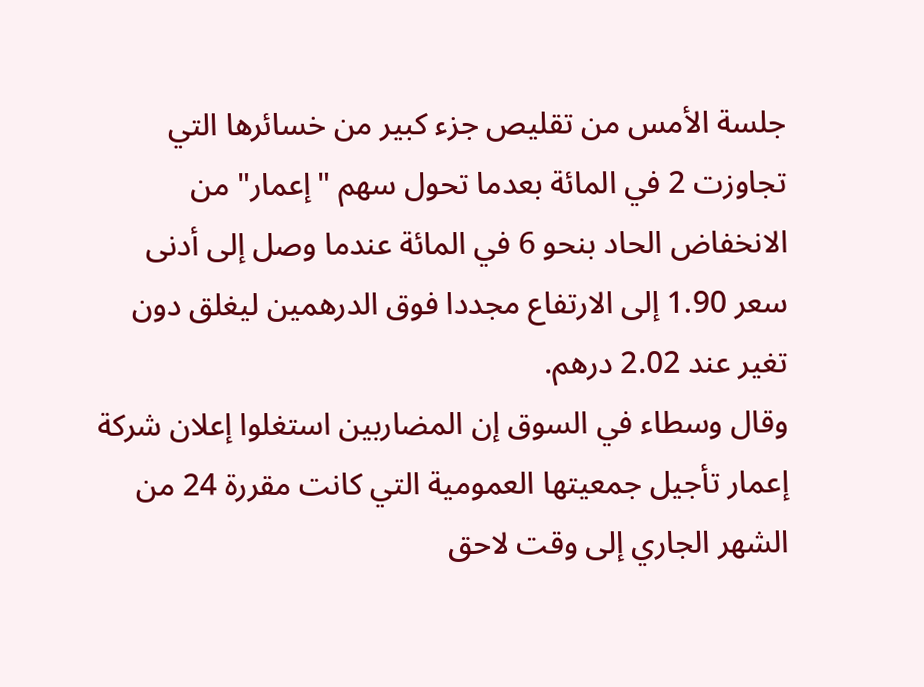جلسة الأمس من تقليص جزء كبير من خسائرها التي تجاوزت 2 في المائة بعدما تحول سهم "إعمار" من الانخفاض الحاد بنحو 6 في المائة عندما وصل إلى أدنى سعر 1.90 إلى الارتفاع مجددا فوق الدرهمين ليغلق دون تغير عند 2.02 درهم.
وقال وسطاء في السوق إن المضاربين استغلوا إعلان شركة إعمار تأجيل جمعيتها العمومية التي كانت مقررة 24 من الشهر الجاري إلى وقت لاحق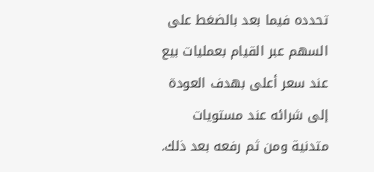تحدده فيما بعد بالضغط على السهم عبر القيام بعمليات بيع عند سعر أعلى بهدف العودة إلى شرائه عند مستويات متدنية ومن ثم رفعه بعد ذلك.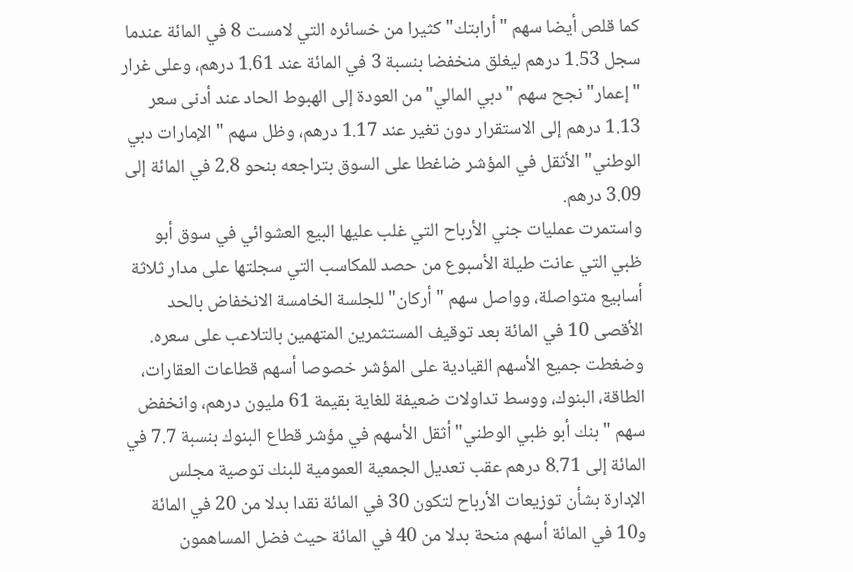كما قلص أيضا سهم "أرابتك" كثيرا من خسائره التي لامست 8 في المائة عندما سجل 1.53 درهم ليغلق منخفضا بنسبة 3 في المائة عند 1.61 درهم، وعلى غرار "إعمار" نجح سهم "دبي المالي" من العودة إلى الهبوط الحاد عند أدنى سعر 1.13 درهم إلى الاستقرار دون تغير عند 1.17 درهم، وظل سهم "الإمارات دبي الوطني" الأثقل في المؤشر ضاغطا على السوق بتراجعه بنحو 2.8 في المائة إلى 3.09 درهم.
واستمرت عمليات جني الأرباح التي غلب عليها البيع العشوائي في سوق أبو ظبي التي عانت طيلة الأسبوع من حصد للمكاسب التي سجلتها على مدار ثلاثة أسابيع متواصلة، وواصل سهم "أركان" للجلسة الخامسة الانخفاض بالحد الأقصى 10 في المائة بعد توقيف المستثمرين المتهمين بالتلاعب على سعره.
وضغطت جميع الأسهم القيادية على المؤشر خصوصا أسهم قطاعات العقارات، الطاقة، البنوك، ووسط تداولات ضعيفة للغاية بقيمة 61 مليون درهم، وانخفض سهم "بنك أبو ظبي الوطني" أثقل الأسهم في مؤشر قطاع البنوك بنسبة 7.7 في المائة إلى 8.71 درهم عقب تعديل الجمعية العمومية للبنك توصية مجلس الإدارة بشأن توزيعات الأرباح لتكون 30 في المائة نقدا بدلا من 20 في المائة و10 في المائة أسهم منحة بدلا من 40 في المائة حيث فضل المساهمون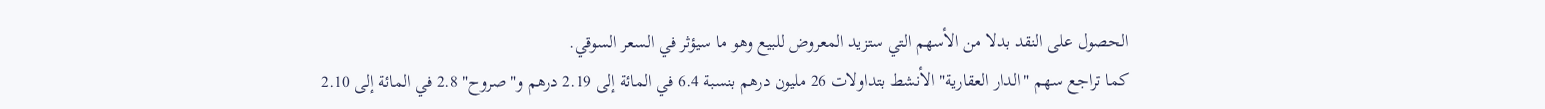الحصول على النقد بدلا من الأسهم التي ستزيد المعروض للبيع وهو ما سيؤثر في السعر السوقي.
كما تراجع سهم "الدار العقارية" الأنشط بتداولات 26 مليون درهم بنسبة 6.4 في المائة إلى 2.19 درهم و"صروح" 2.8 في المائة إلى 2.10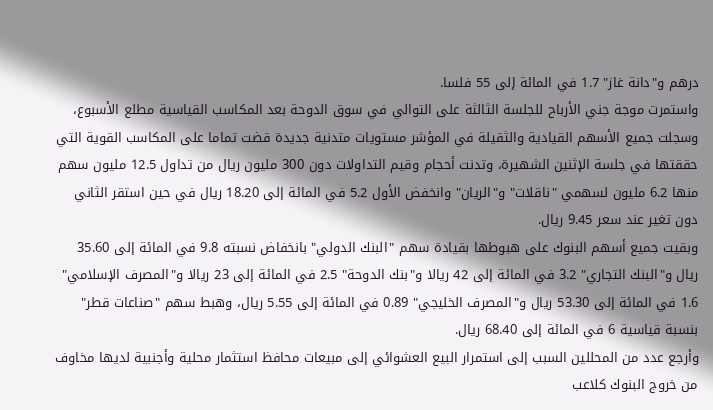درهم و"دانة غاز" 1.7 في المائة إلى 55 فلسا.
واستمرت موجة جني الأرباح للجلسة الثالثة على التوالي في سوق الدوحة بعد المكاسب القياسية مطلع الأسبوع، وسجلت جميع الأسهم القيادية والثقيلة في المؤشر مستويات متدنية جديدة قضت تماما على المكاسب القوية التي حققتها في جلسة الإثنين الشهيرة، وتدنت أحجام وقيم التداولات دون 300 مليون ريال من تداول 12.5 مليون سهم منها 6.2 مليون لسهمي "ناقلات" و"الريان" وانخفض الأول 5.2 في المائة إلى 18.20 ريال في حين استقر الثاني دون تغير عند سعر 9.45 ريال.
وبقيت جميع أسهم البنوك على هبوطها بقيادة سهم "البنك الدولي" بانخفاض نسبته 9.8 في المائة إلى 35.60 ريال و"البنك التجاري" 3.2 في المائة إلى 42 ريالا و"بنك الدوحة" 2.5 في المائة إلى 23 ريالا و"المصرف الإسلامي" 1.6 في المائة إلى 53.30 ريال و"المصرف الخليجي" 0.89 في المائة إلى 5.55 ريال، وهبط سهم "صناعات قطر" بنسبة قياسية 6 في المائة إلى 68.40 ريال.
وأرجع عدد من المحللين السبب إلى استمرار البيع العشوائي إلى مبيعات محافظ استثمار محلية وأجنبية لديها مخاوف من خروج البنوك كلاعب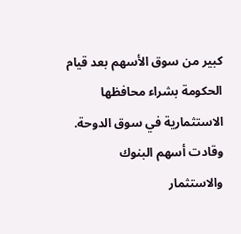كبير من سوق الأسهم بعد قيام الحكومة بشراء محافظها الاستثمارية في سوق الدوحة.
وقادت أسهم البنوك والاستثمار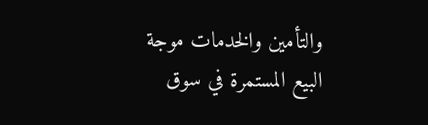والتأمين والخدمات موجة البيع المستمرة في سوق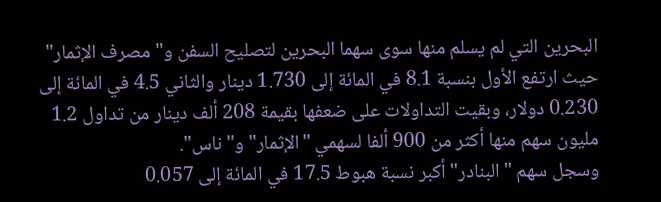البحرين التي لم يسلم منها سوى سهما البحرين لتصليح السفن و"مصرف الإثمار" حيث ارتفع الأول بنسبة 8.1 في المائة إلى 1.730 دينار والثاني 4.5 في المائة إلى 0.230 دولار، وبقيت التداولات على ضعفها بقيمة 208 ألف دينار من تداول 1.2 مليون سهم منها أكثر من 900 ألفا لسهمي "الإثمار" و"ناس".
وسجل سهم "البنادر" أكبر نسبة هبوط 17.5 في المائة إلى 0.057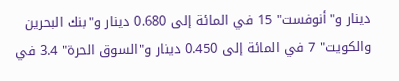دينار و"أنوفست" 15 في المائة إلى 0.680 دينار و"بنك البحرين والكويت" 7 في المائة إلى 0.450 دينار و"السوق الحرة" 3.4 في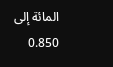المائة إلى 0.850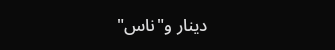دينار و"ناس"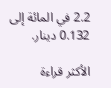2.2 في المائة إلى 0.132 دينار.

الأكثر قراءة